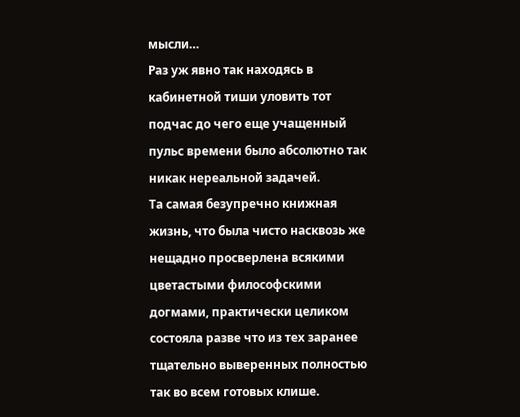мысли…
Раз уж явно так находясь в кабинетной тиши уловить тот подчас до чего еще учащенный пульс времени было абсолютно так никак нереальной задачей.
Та самая безупречно книжная жизнь, что была чисто насквозь же нещадно просверлена всякими цветастыми философскими догмами, практически целиком состояла разве что из тех заранее тщательно выверенных полностью так во всем готовых клише.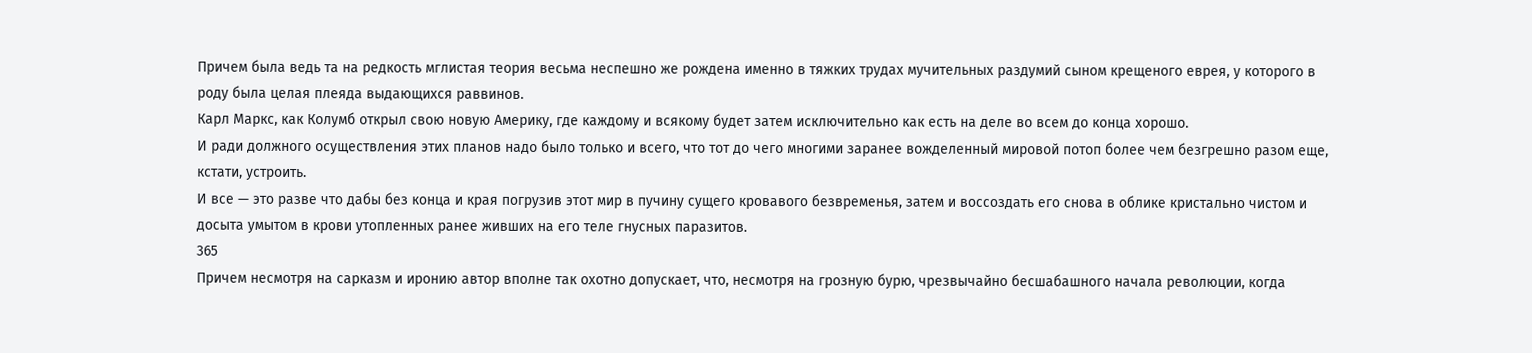Причем была ведь та на редкость мглистая теория весьма неспешно же рождена именно в тяжких трудах мучительных раздумий сыном крещеного еврея, у которого в роду была целая плеяда выдающихся раввинов.
Карл Маркс, как Колумб открыл свою новую Америку, где каждому и всякому будет затем исключительно как есть на деле во всем до конца хорошо.
И ради должного осуществления этих планов надо было только и всего, что тот до чего многими заранее вожделенный мировой потоп более чем безгрешно разом еще, кстати, устроить.
И все — это разве что дабы без конца и края погрузив этот мир в пучину сущего кровавого безвременья, затем и воссоздать его снова в облике кристально чистом и досыта умытом в крови утопленных ранее живших на его теле гнусных паразитов.
365
Причем несмотря на сарказм и иронию автор вполне так охотно допускает, что, несмотря на грозную бурю, чрезвычайно бесшабашного начала революции, когда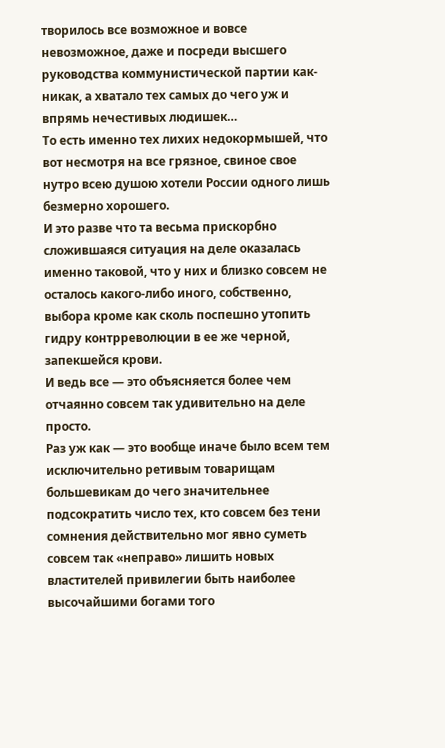творилось все возможное и вовсе невозможное, даже и посреди высшего руководства коммунистической партии как-никак, а хватало тех самых до чего уж и впрямь нечестивых людишек…
То есть именно тех лихих недокормышей, что вот несмотря на все грязное, свиное свое нутро всею душою хотели России одного лишь безмерно хорошего.
И это разве что та весьма прискорбно сложившаяся ситуация на деле оказалась именно таковой, что у них и близко совсем не осталось какого-либо иного, собственно, выбора кроме как сколь поспешно утопить гидру контрреволюции в ее же черной, запекшейся крови.
И ведь все — это объясняется более чем отчаянно совсем так удивительно на деле просто.
Раз уж как — это вообще иначе было всем тем исключительно ретивым товарищам большевикам до чего значительнее подсократить число тех, кто совсем без тени сомнения действительно мог явно суметь совсем так «неправо» лишить новых властителей привилегии быть наиболее высочайшими богами того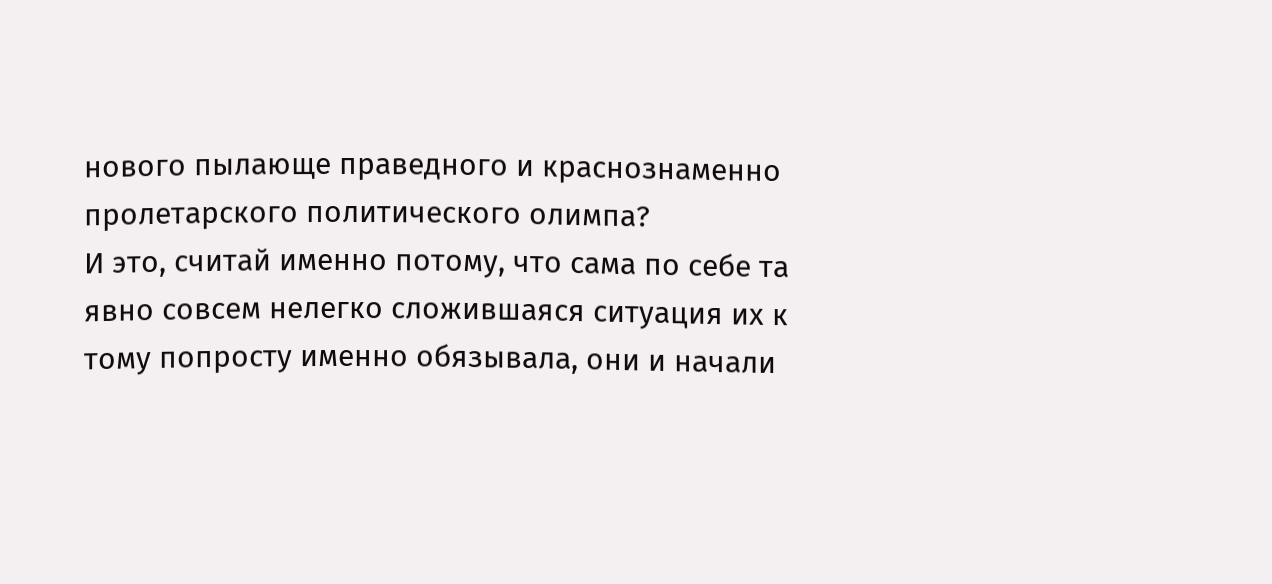нового пылающе праведного и краснознаменно пролетарского политического олимпа?
И это, считай именно потому, что сама по себе та явно совсем нелегко сложившаяся ситуация их к тому попросту именно обязывала, они и начали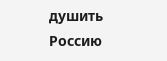душить Россию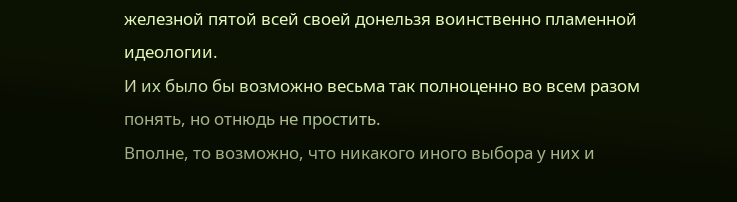железной пятой всей своей донельзя воинственно пламенной идеологии.
И их было бы возможно весьма так полноценно во всем разом понять, но отнюдь не простить.
Вполне, то возможно, что никакого иного выбора у них и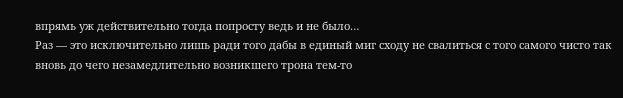впрямь уж действительно тогда попросту ведь и не было…
Раз — это исключительно лишь ради того дабы в единый миг сходу не свалиться с того самого чисто так вновь до чего незамедлительно возникшего трона тем-то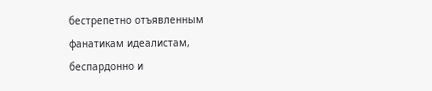бестрепетно отъявленным фанатикам идеалистам, беспардонно и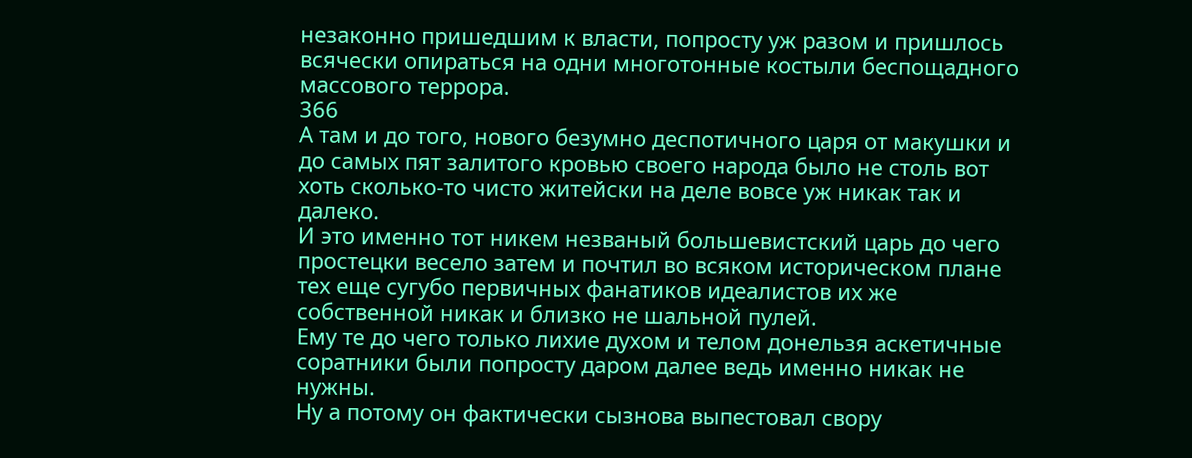незаконно пришедшим к власти, попросту уж разом и пришлось всячески опираться на одни многотонные костыли беспощадного массового террора.
366
А там и до того, нового безумно деспотичного царя от макушки и до самых пят залитого кровью своего народа было не столь вот хоть сколько-то чисто житейски на деле вовсе уж никак так и далеко.
И это именно тот никем незваный большевистский царь до чего простецки весело затем и почтил во всяком историческом плане тех еще сугубо первичных фанатиков идеалистов их же собственной никак и близко не шальной пулей.
Ему те до чего только лихие духом и телом донельзя аскетичные соратники были попросту даром далее ведь именно никак не нужны.
Ну а потому он фактически сызнова выпестовал свору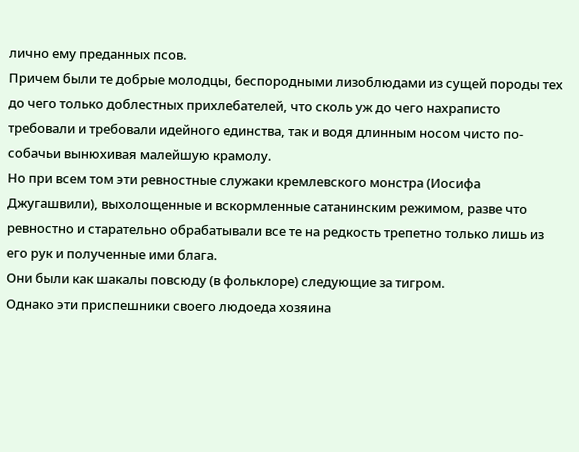лично ему преданных псов.
Причем были те добрые молодцы, беспородными лизоблюдами из сущей породы тех до чего только доблестных прихлебателей, что сколь уж до чего нахраписто требовали и требовали идейного единства, так и водя длинным носом чисто по-собачьи вынюхивая малейшую крамолу.
Но при всем том эти ревностные служаки кремлевского монстра (Иосифа Джугашвили), выхолощенные и вскормленные сатанинским режимом, разве что ревностно и старательно обрабатывали все те на редкость трепетно только лишь из его рук и полученные ими блага.
Они были как шакалы повсюду (в фольклоре) следующие за тигром.
Однако эти приспешники своего людоеда хозяина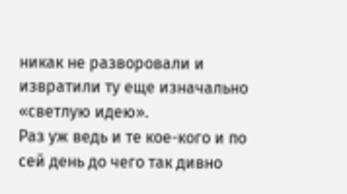никак не разворовали и извратили ту еще изначально «светлую идею».
Раз уж ведь и те кое-кого и по сей день до чего так дивно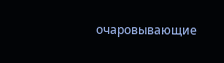очаровывающие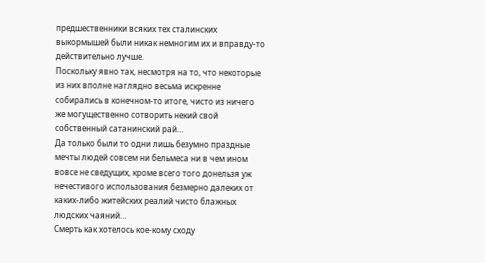предшественники всяких тех сталинских выкормышей были никак немногим их и вправду-то действительно лучше.
Поскольку явно так, несмотря на то, что некоторые из них вполне наглядно весьма искренне собирались в конечном-то итоге, чисто из ничего же могущественно сотворить некий свой собственный сатанинский рай…
Да только были то одни лишь безумно праздные мечты людей совсем ни бельмеса ни в чем ином вовсе не сведущих, кроме всего того донельзя уж нечестивого использования безмерно далеких от каких-либо житейских реалий чисто блажных людских чаяний…
Смерть как хотелось кое-кому сходу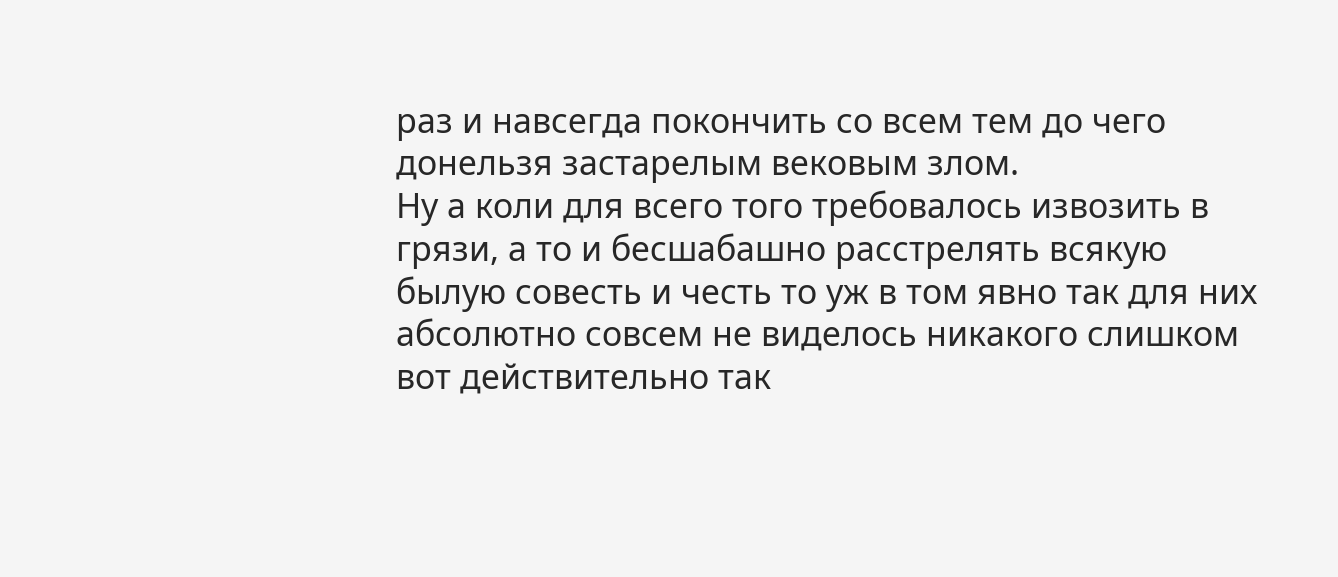раз и навсегда покончить со всем тем до чего донельзя застарелым вековым злом.
Ну а коли для всего того требовалось извозить в грязи, а то и бесшабашно расстрелять всякую былую совесть и честь то уж в том явно так для них абсолютно совсем не виделось никакого слишком вот действительно так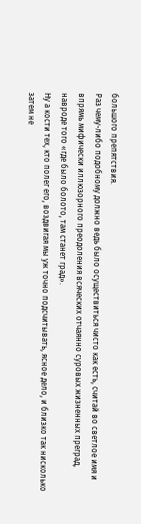большого препятствия.
Раз чему-либо подобному должно ведь было осуществиться чисто как есть, считай во светлое имя и впрямь мифически иллюзорного преодоления всяческих отчаянно суровых жизненных преград, навроде того «где было болото, там станет град».
Ну а кости тех, кто полег его, воздвигая мы уж точно подсчитывать, ясное дело, и близко так нисколько затем не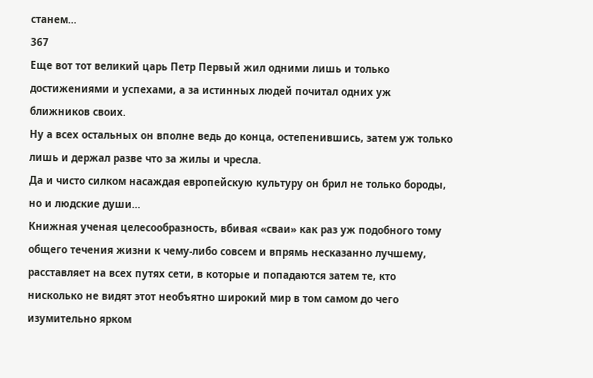станем…
367
Еще вот тот великий царь Петр Первый жил одними лишь и только достижениями и успехами, а за истинных людей почитал одних уж ближников своих.
Ну а всех остальных он вполне ведь до конца, остепенившись, затем уж только лишь и держал разве что за жилы и чресла.
Да и чисто силком насаждая европейскую культуру он брил не только бороды, но и людские души…
Книжная ученая целесообразность, вбивая «сваи» как раз уж подобного тому общего течения жизни к чему-либо совсем и впрямь несказанно лучшему, расставляет на всех путях сети, в которые и попадаются затем те, кто нисколько не видят этот необъятно широкий мир в том самом до чего изумительно ярком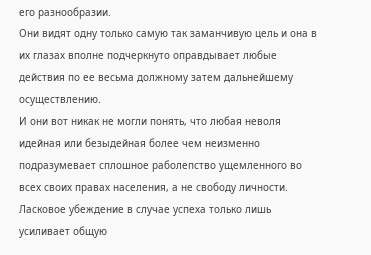его разнообразии.
Они видят одну только самую так заманчивую цель и она в их глазах вполне подчеркнуто оправдывает любые действия по ее весьма должному затем дальнейшему осуществлению.
И они вот никак не могли понять, что любая неволя идейная или безыдейная более чем неизменно подразумевает сплошное раболепство ущемленного во всех своих правах населения, а не свободу личности.
Ласковое убеждение в случае успеха только лишь усиливает общую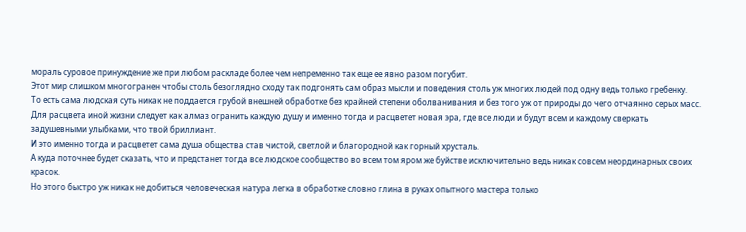мораль суровое принуждение же при любом раскладе более чем непременно так еще ее явно разом погубит.
Этот мир слишком многогранен чтобы столь безоглядно сходу так подгонять сам образ мысли и поведения столь уж многих людей под одну ведь только гребенку.
То есть сама людская суть никак не поддается грубой внешней обработке без крайней степени оболванивания и без того уж от природы до чего отчаянно серых масс.
Для расцвета иной жизни следует как алмаз огранить каждую душу и именно тогда и расцветет новая эра, где все люди и будут всем и каждому сверкать задушевными улыбками, что твой бриллиант.
И это именно тогда и расцветет сама душа общества став чистой, светлой и благородной как горный хрусталь.
А куда поточнее будет сказать, что и предстанет тогда все людское сообщество во всем том яром же буйстве исключительно ведь никак совсем неординарных своих красок.
Но этого быстро уж никак не добиться человеческая натура легка в обработке словно глина в руках опытного мастера только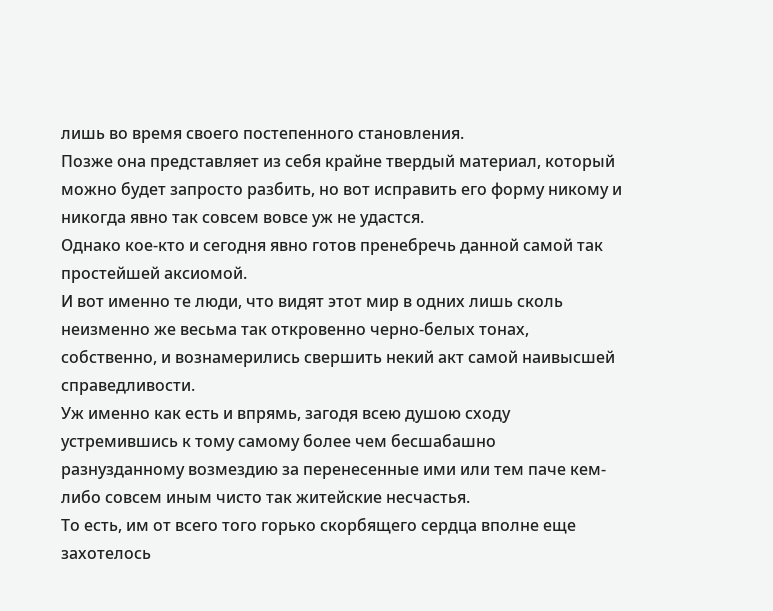лишь во время своего постепенного становления.
Позже она представляет из себя крайне твердый материал, который можно будет запросто разбить, но вот исправить его форму никому и никогда явно так совсем вовсе уж не удастся.
Однако кое-кто и сегодня явно готов пренебречь данной самой так простейшей аксиомой.
И вот именно те люди, что видят этот мир в одних лишь сколь неизменно же весьма так откровенно черно-белых тонах, собственно, и вознамерились свершить некий акт самой наивысшей справедливости.
Уж именно как есть и впрямь, загодя всею душою сходу устремившись к тому самому более чем бесшабашно разнузданному возмездию за перенесенные ими или тем паче кем-либо совсем иным чисто так житейские несчастья.
То есть, им от всего того горько скорбящего сердца вполне еще захотелось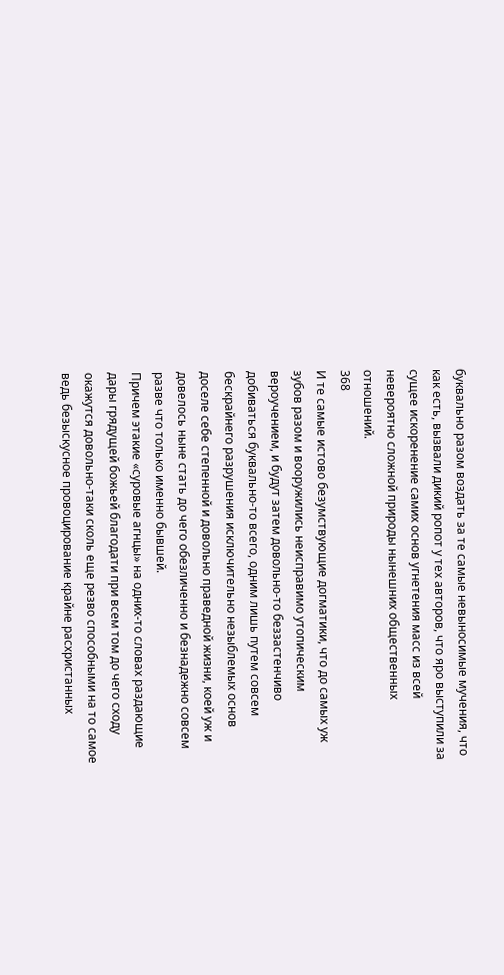буквально разом воздать за те самые невыносимые мучения, что как есть, вызвали дикий ропот у тех авторов, что яро выступили за сущее искоренение самих основ угнетения масс из всей невероятно сложной природы нынешних общественных отношений.
368
И те самые истово безумствующие догматики, что до самых уж зубов разом и вооружились неисправимо утопическим вероучением, и будут затем довольно-то беззастенчиво добиваться буквально-то всего, одним лишь путем совсем бескрайнего разрушения исключительно незыблемых основ доселе себе степенной и довольно праведной жизни, коей уж и довелось ныне стать до чего обезличенно и безнадежно совсем разве что только именно бывшей.
Причем этакие «суровые агнцы» на одних-то словах раздающие дары грядущей божьей благодати при всем том до чего сходу окажутся довольно-таки сколь еще резво способными на то самое ведь безыскусное провоцирование крайне расхристанных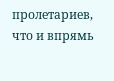пролетариев, что и впрямь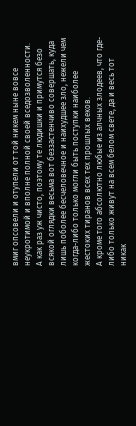вмиг опсовели и отупели от той никем ныне вовсе неукротимой и вполне полной своей вседозволенности.
А как раз уж чисто, поэтому те людишки и примутся безо всякой оглядки весьма вот беззастенчиво совершать, куда лишь поболее бесчеловечное и наихудшее зло, нежели чем когда-либо только могли быть поступки наиболее жестоких тиранов всех тех прошлых веков.
А кроме того абсолютно любые из алчных злодеев, что где-либо только живут на всем белом свете, да и весь тот никак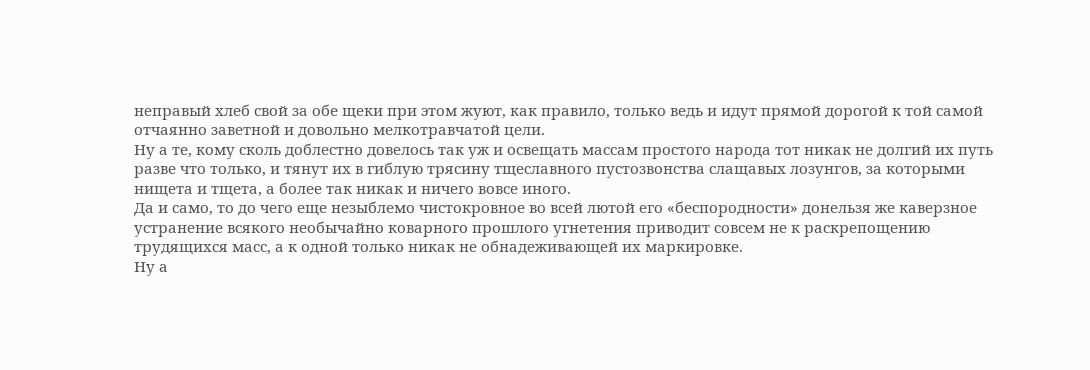неправый хлеб свой за обе щеки при этом жуют, как правило, только ведь и идут прямой дорогой к той самой отчаянно заветной и довольно мелкотравчатой цели.
Ну а те, кому сколь доблестно довелось так уж и освещать массам простого народа тот никак не долгий их путь разве что только, и тянут их в гиблую трясину тщеславного пустозвонства слащавых лозунгов, за которыми нищета и тщета, а более так никак и ничего вовсе иного.
Да и само, то до чего еще незыблемо чистокровное во всей лютой его «беспородности» донельзя же каверзное устранение всякого необычайно коварного прошлого угнетения приводит совсем не к раскрепощению трудящихся масс, а к одной только никак не обнадеживающей их маркировке.
Ну а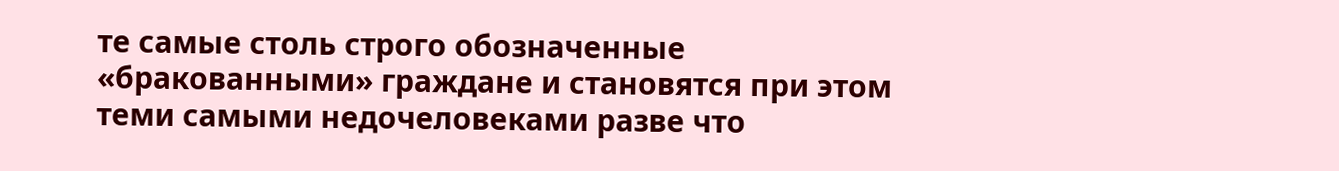те самые столь строго обозначенные «бракованными» граждане и становятся при этом теми самыми недочеловеками разве что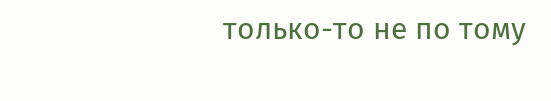только-то не по тому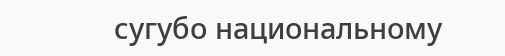сугубо национальному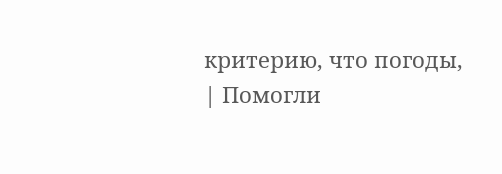критерию, что погоды,
| Помогли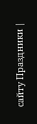сайту Праздники |